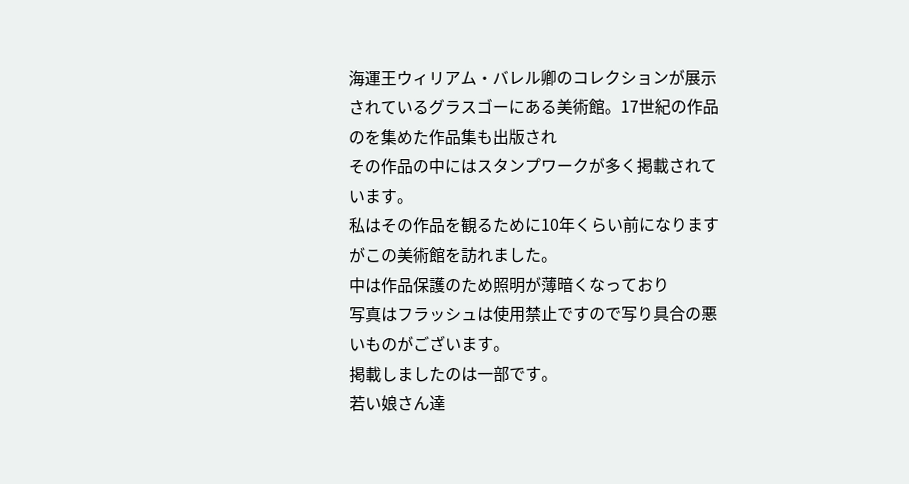海運王ウィリアム・バレル卿のコレクションが展示されているグラスゴーにある美術館。17世紀の作品のを集めた作品集も出版され
その作品の中にはスタンプワークが多く掲載されています。
私はその作品を観るために10年くらい前になりますがこの美術館を訪れました。
中は作品保護のため照明が薄暗くなっており
写真はフラッシュは使用禁止ですので写り具合の悪いものがございます。
掲載しましたのは一部です。
若い娘さん達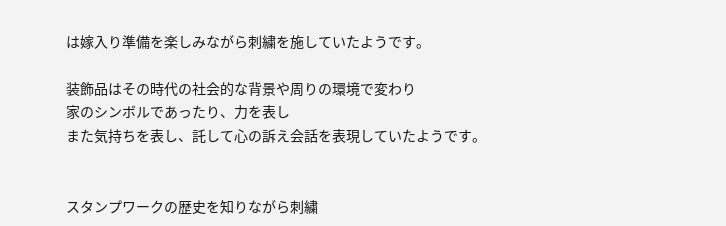は嫁入り準備を楽しみながら刺繍を施していたようです。

装飾品はその時代の社会的な背景や周りの環境で変わり
家のシンボルであったり、力を表し
また気持ちを表し、託して心の訴え会話を表現していたようです。


スタンプワークの歴史を知りながら刺繍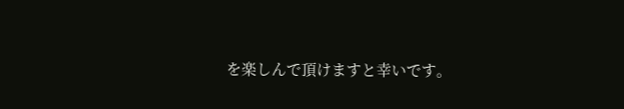を楽しんで頂けますと幸いです。